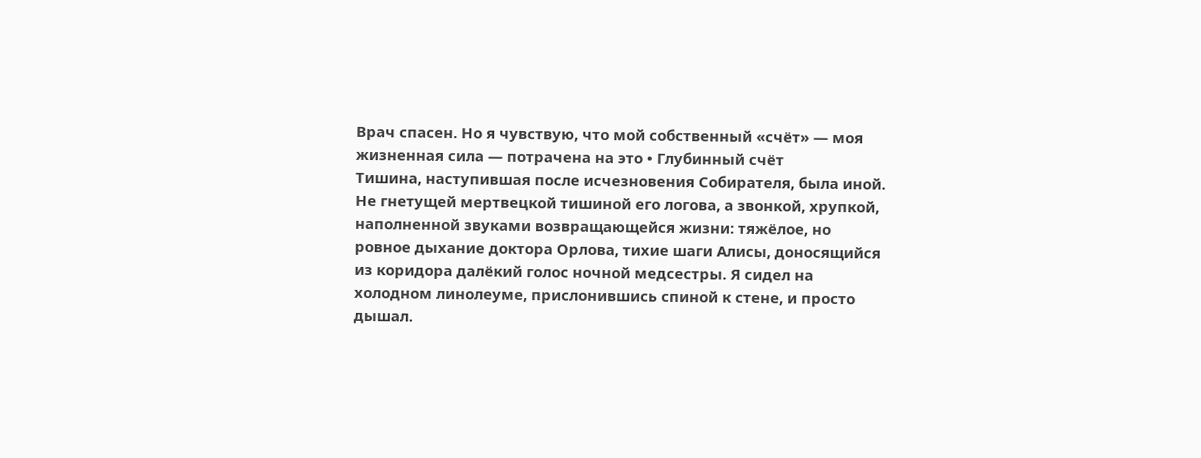Врач спасен. Но я чувствую, что мой собственный «счёт» — моя жизненная сила — потрачена на это • Глубинный счёт
Тишина, наступившая после исчезновения Собирателя, была иной. Не гнетущей мертвецкой тишиной его логова, а звонкой, хрупкой, наполненной звуками возвращающейся жизни: тяжёлое, но ровное дыхание доктора Орлова, тихие шаги Алисы, доносящийся из коридора далёкий голос ночной медсестры. Я сидел на холодном линолеуме, прислонившись спиной к стене, и просто дышал.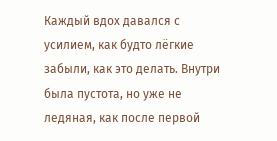Каждый вдох давался с усилием, как будто лёгкие забыли, как это делать. Внутри была пустота, но уже не ледяная, как после первой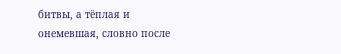битвы, а тёплая и онемевшая, словно после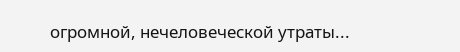огромной, нечеловеческой утраты...